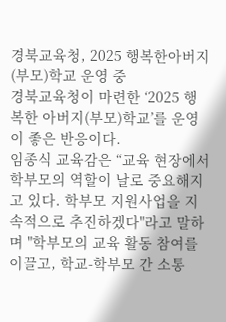경북교육청, 2025 행복한아버지(부모)학교 운영 중
경북교육청이 마련한 ‘2025 행복한 아버지(부모)학교’를 운영이 좋은 반응이다.
임종식 교육감은 “교육 현장에서 학부모의 역할이 날로 중요해지고 있다. 학부모 지원사업을 지속적으로 추진하겠다"라고 말하며 "학부모의 교육 활동 참여를 이끌고, 학교-학부모 간 소통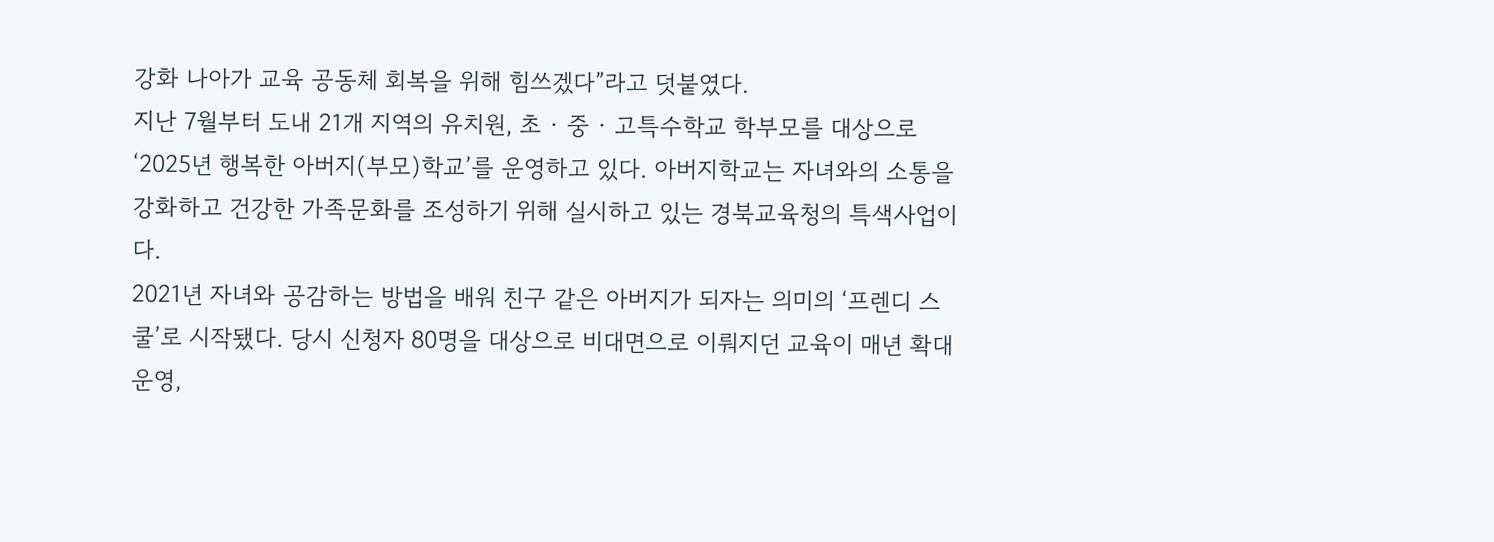강화 나아가 교육 공동체 회복을 위해 힘쓰겠다”라고 덧붙였다.
지난 7월부터 도내 21개 지역의 유치원, 초 · 중 · 고특수학교 학부모를 대상으로 ‘2025년 행복한 아버지(부모)학교’를 운영하고 있다. 아버지학교는 자녀와의 소통을 강화하고 건강한 가족문화를 조성하기 위해 실시하고 있는 경북교육청의 특색사업이다.
2021년 자녀와 공감하는 방법을 배워 친구 같은 아버지가 되자는 의미의 ‘프렌디 스쿨’로 시작됐다. 당시 신청자 80명을 대상으로 비대면으로 이뤄지던 교육이 매년 확대 운영,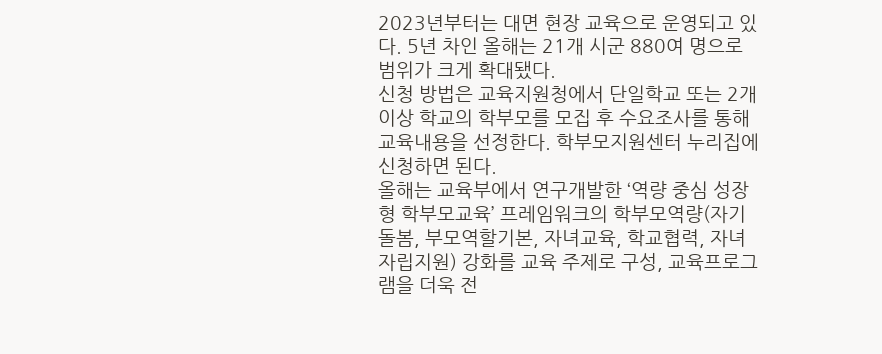2023년부터는 대면 현장 교육으로 운영되고 있다. 5년 차인 올해는 21개 시군 880여 명으로 범위가 크게 확대됐다.
신청 방법은 교육지원청에서 단일학교 또는 2개 이상 학교의 학부모를 모집 후 수요조사를 통해 교육내용을 선정한다. 학부모지원센터 누리집에 신청하면 된다.
올해는 교육부에서 연구개발한 ‘역량 중심 성장형 학부모교육’ 프레임워크의 학부모역량(자기돌봄, 부모역할기본, 자녀교육, 학교협력, 자녀자립지원) 강화를 교육 주제로 구성, 교육프로그램을 더욱 전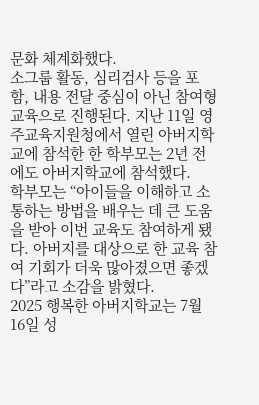문화 체계화했다.
소그룹 활동, 심리검사 등을 포함, 내용 전달 중심이 아닌 참여형 교육으로 진행된다. 지난 11일 영주교육지원청에서 열린 아버지학교에 참석한 한 학부모는 2년 전에도 아버지학교에 참석했다.
학부모는 “아이들을 이해하고 소통하는 방법을 배우는 데 큰 도움을 받아 이번 교육도 참여하게 됐다. 아버지를 대상으로 한 교육 참여 기회가 더욱 많아졌으면 좋겠다”라고 소감을 밝혔다.
2025 행복한 아버지학교는 7월 16일 성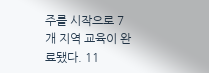주를 시작으로 7개 지역 교육이 완료됐다. 11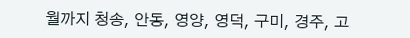월까지 청송, 안동, 영양, 영덕, 구미, 경주, 고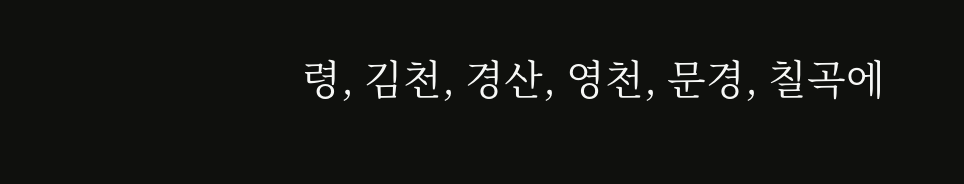령, 김천, 경산, 영천, 문경, 칠곡에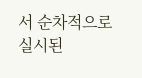서 순차적으로 실시된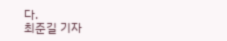다.
최준길 기자